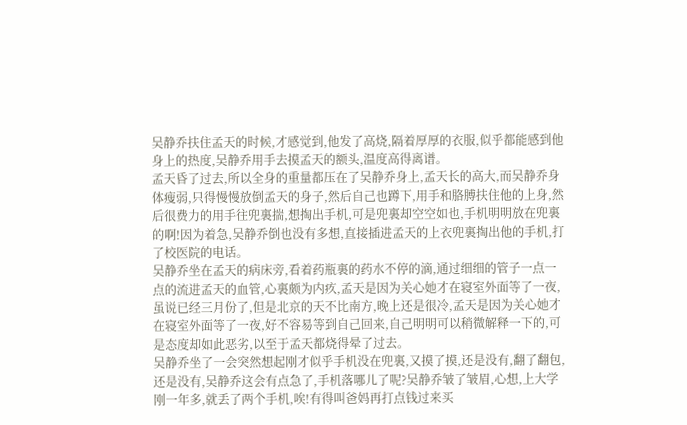吴静乔扶住孟天的时候,才感觉到,他发了高烧,隔着厚厚的衣服,似乎都能感到他身上的热度,吴静乔用手去摸孟天的额头,温度高得离谱。
孟天昏了过去,所以全身的重量都压在了吴静乔身上,孟天长的高大,而吴静乔身体瘦弱,只得慢慢放倒孟天的身子,然后自己也蹲下,用手和胳膊扶住他的上身,然后很费力的用手往兜裏揣,想掏出手机,可是兜裏却空空如也,手机明明放在兜裏的啊!因为着急,吴静乔倒也没有多想,直接插进孟天的上衣兜裏掏出他的手机,打了校医院的电话。
吴静乔坐在孟天的病床旁,看着药瓶裏的药水不停的滴,通过细细的管子一点一点的流进孟天的血管,心裏颇为内疚,孟天是因为关心她才在寝室外面等了一夜,虽说已经三月份了,但是北京的天不比南方,晚上还是很冷,孟天是因为关心她才在寝室外面等了一夜,好不容易等到自己回来,自己明明可以稍微解释一下的,可是态度却如此恶劣,以至于孟天都烧得晕了过去。
吴静乔坐了一会突然想起刚才似乎手机没在兜裏,又摸了摸,还是没有,翻了翻包,还是没有,吴静乔这会有点急了,手机落哪儿了呢?吴静乔皱了皱眉,心想,上大学刚一年多,就丢了两个手机,唉!有得叫爸妈再打点钱过来买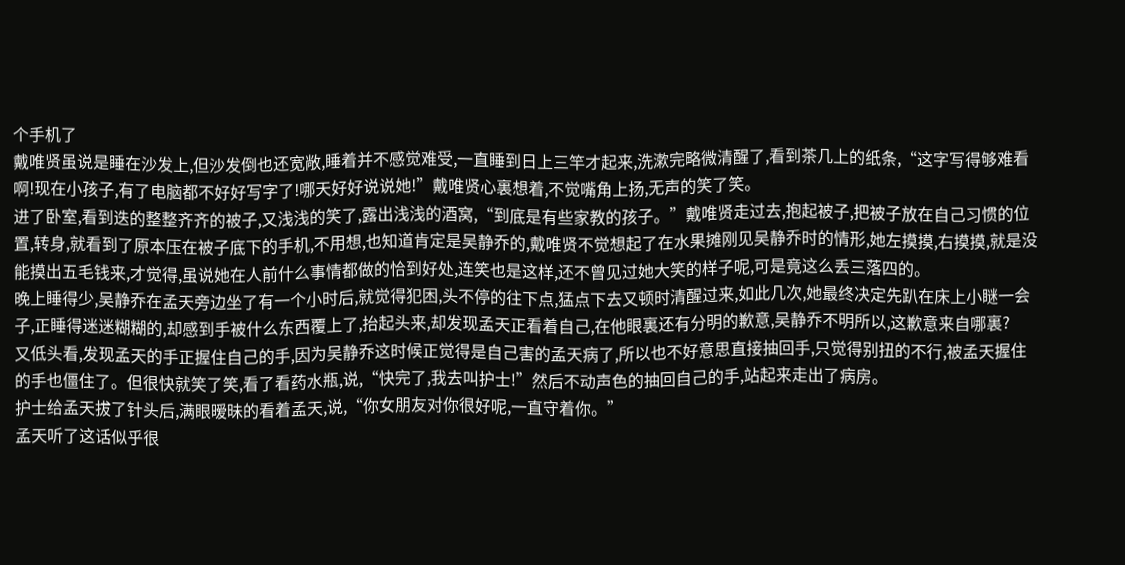个手机了
戴唯贤虽说是睡在沙发上,但沙发倒也还宽敞,睡着并不感觉难受,一直睡到日上三竿才起来,洗漱完略微清醒了,看到茶几上的纸条,“这字写得够难看啊!现在小孩子,有了电脑都不好好写字了!哪天好好说说她!”戴唯贤心裏想着,不觉嘴角上扬,无声的笑了笑。
进了卧室,看到迭的整整齐齐的被子,又浅浅的笑了,露出浅浅的酒窝,“到底是有些家教的孩子。”戴唯贤走过去,抱起被子,把被子放在自己习惯的位置,转身,就看到了原本压在被子底下的手机,不用想,也知道肯定是吴静乔的,戴唯贤不觉想起了在水果摊刚见吴静乔时的情形,她左摸摸,右摸摸,就是没能摸出五毛钱来,才觉得,虽说她在人前什么事情都做的恰到好处,连笑也是这样,还不曾见过她大笑的样子呢,可是竟这么丢三落四的。
晚上睡得少,吴静乔在孟天旁边坐了有一个小时后,就觉得犯困,头不停的往下点,猛点下去又顿时清醒过来,如此几次,她最终决定先趴在床上小瞇一会子,正睡得迷迷糊糊的,却感到手被什么东西覆上了,抬起头来,却发现孟天正看着自己,在他眼裏还有分明的歉意,吴静乔不明所以,这歉意来自哪裏?
又低头看,发现孟天的手正握住自己的手,因为吴静乔这时候正觉得是自己害的孟天病了,所以也不好意思直接抽回手,只觉得别扭的不行,被孟天握住的手也僵住了。但很快就笑了笑,看了看药水瓶,说,“快完了,我去叫护士!”然后不动声色的抽回自己的手,站起来走出了病房。
护士给孟天拔了针头后,满眼暧昧的看着孟天,说,“你女朋友对你很好呢,一直守着你。”
孟天听了这话似乎很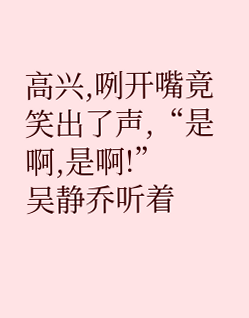高兴,咧开嘴竟笑出了声,“是啊,是啊!”
吴静乔听着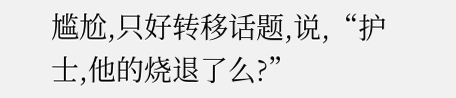尴尬,只好转移话题,说,“护士,他的烧退了么?”